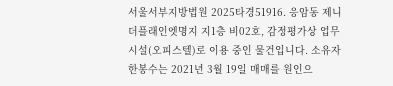서울서부지방법원 2025타경51916. 응암동 제니더플래인엣명지 지1층 비02호, 감정평가상 업무시설(오피스텔)로 이용 중인 물건입니다. 소유자 한봉수는 2021년 3월 19일 매매를 원인으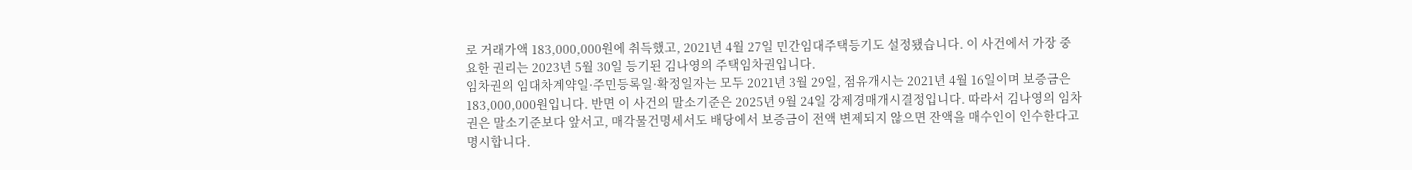로 거래가액 183,000,000원에 취득했고, 2021년 4월 27일 민간임대주택등기도 설정됐습니다. 이 사건에서 가장 중요한 권리는 2023년 5월 30일 등기된 김나영의 주택임차권입니다.
임차권의 임대차계약일·주민등록일·확정일자는 모두 2021년 3월 29일, 점유개시는 2021년 4월 16일이며 보증금은 183,000,000원입니다. 반면 이 사건의 말소기준은 2025년 9월 24일 강제경매개시결정입니다. 따라서 김나영의 임차권은 말소기준보다 앞서고, 매각물건명세서도 배당에서 보증금이 전액 변제되지 않으면 잔액을 매수인이 인수한다고 명시합니다.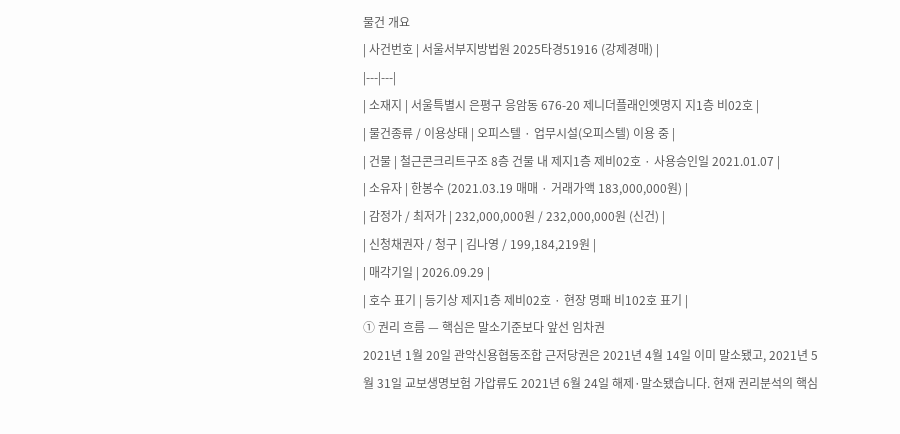물건 개요
| 사건번호 | 서울서부지방법원 2025타경51916 (강제경매) |
|---|---|
| 소재지 | 서울특별시 은평구 응암동 676-20 제니더플래인엣명지 지1층 비02호 |
| 물건종류 / 이용상태 | 오피스텔 · 업무시설(오피스텔) 이용 중 |
| 건물 | 철근콘크리트구조 8층 건물 내 제지1층 제비02호 · 사용승인일 2021.01.07 |
| 소유자 | 한봉수 (2021.03.19 매매 · 거래가액 183,000,000원) |
| 감정가 / 최저가 | 232,000,000원 / 232,000,000원 (신건) |
| 신청채권자 / 청구 | 김나영 / 199,184,219원 |
| 매각기일 | 2026.09.29 |
| 호수 표기 | 등기상 제지1층 제비02호 · 현장 명패 비102호 표기 |
① 권리 흐름 — 핵심은 말소기준보다 앞선 임차권
2021년 1월 20일 관악신용협동조합 근저당권은 2021년 4월 14일 이미 말소됐고, 2021년 5월 31일 교보생명보험 가압류도 2021년 6월 24일 해제·말소됐습니다. 현재 권리분석의 핵심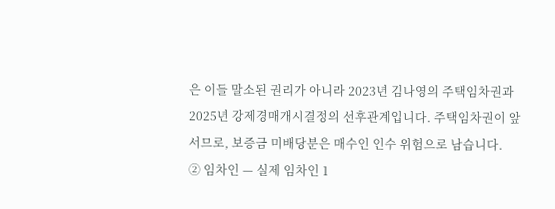은 이들 말소된 권리가 아니라 2023년 김나영의 주택임차권과 2025년 강제경매개시결정의 선후관계입니다. 주택임차권이 앞서므로, 보증금 미배당분은 매수인 인수 위험으로 남습니다.
② 임차인 — 실제 임차인 1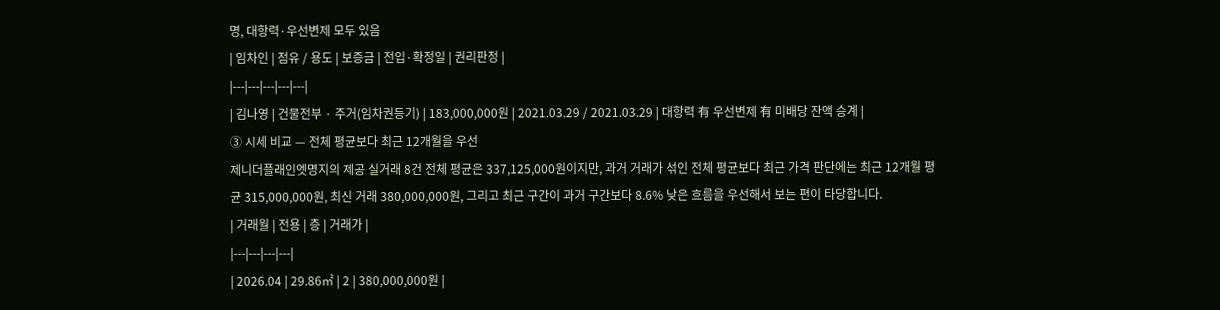명, 대항력·우선변제 모두 있음
| 임차인 | 점유 / 용도 | 보증금 | 전입·확정일 | 권리판정 |
|---|---|---|---|---|
| 김나영 | 건물전부 · 주거(임차권등기) | 183,000,000원 | 2021.03.29 / 2021.03.29 | 대항력 有 우선변제 有 미배당 잔액 승계 |
③ 시세 비교 — 전체 평균보다 최근 12개월을 우선
제니더플래인엣명지의 제공 실거래 8건 전체 평균은 337,125,000원이지만, 과거 거래가 섞인 전체 평균보다 최근 가격 판단에는 최근 12개월 평균 315,000,000원, 최신 거래 380,000,000원, 그리고 최근 구간이 과거 구간보다 8.6% 낮은 흐름을 우선해서 보는 편이 타당합니다.
| 거래월 | 전용 | 층 | 거래가 |
|---|---|---|---|
| 2026.04 | 29.86㎡ | 2 | 380,000,000원 |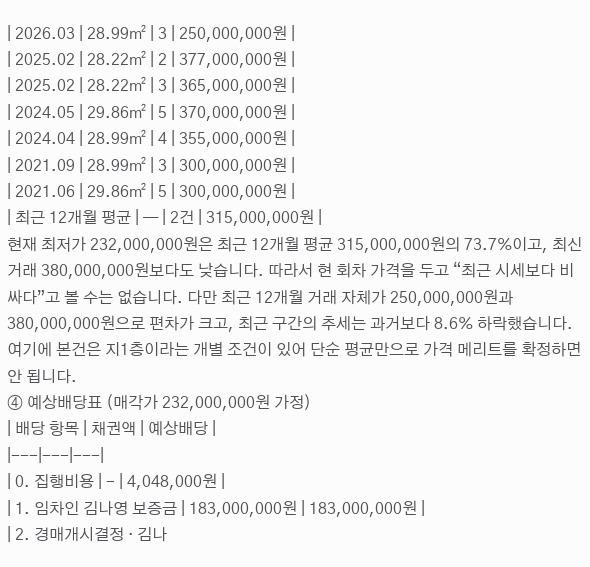| 2026.03 | 28.99㎡ | 3 | 250,000,000원 |
| 2025.02 | 28.22㎡ | 2 | 377,000,000원 |
| 2025.02 | 28.22㎡ | 3 | 365,000,000원 |
| 2024.05 | 29.86㎡ | 5 | 370,000,000원 |
| 2024.04 | 28.99㎡ | 4 | 355,000,000원 |
| 2021.09 | 28.99㎡ | 3 | 300,000,000원 |
| 2021.06 | 29.86㎡ | 5 | 300,000,000원 |
| 최근 12개월 평균 | — | 2건 | 315,000,000원 |
현재 최저가 232,000,000원은 최근 12개월 평균 315,000,000원의 73.7%이고, 최신 거래 380,000,000원보다도 낮습니다. 따라서 현 회차 가격을 두고 “최근 시세보다 비싸다”고 볼 수는 없습니다. 다만 최근 12개월 거래 자체가 250,000,000원과 380,000,000원으로 편차가 크고, 최근 구간의 추세는 과거보다 8.6% 하락했습니다. 여기에 본건은 지1층이라는 개별 조건이 있어 단순 평균만으로 가격 메리트를 확정하면 안 됩니다.
④ 예상배당표 (매각가 232,000,000원 가정)
| 배당 항목 | 채권액 | 예상배당 |
|---|---|---|
| 0. 집행비용 | - | 4,048,000원 |
| 1. 임차인 김나영 보증금 | 183,000,000원 | 183,000,000원 |
| 2. 경매개시결정 · 김나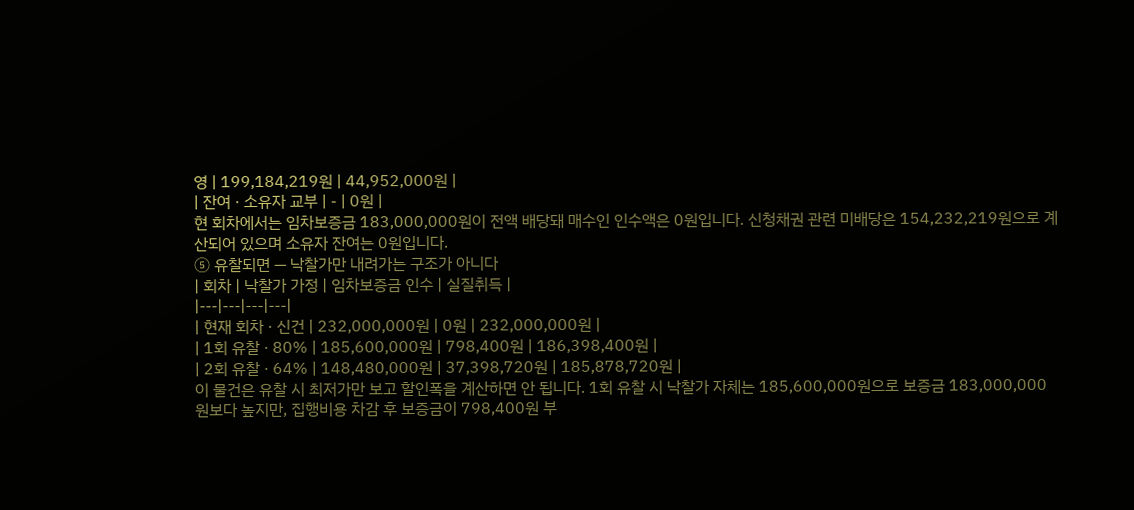영 | 199,184,219원 | 44,952,000원 |
| 잔여 · 소유자 교부 | - | 0원 |
현 회차에서는 임차보증금 183,000,000원이 전액 배당돼 매수인 인수액은 0원입니다. 신청채권 관련 미배당은 154,232,219원으로 계산되어 있으며 소유자 잔여는 0원입니다.
⑤ 유찰되면 — 낙찰가만 내려가는 구조가 아니다
| 회차 | 낙찰가 가정 | 임차보증금 인수 | 실질취득 |
|---|---|---|---|
| 현재 회차 · 신건 | 232,000,000원 | 0원 | 232,000,000원 |
| 1회 유찰 · 80% | 185,600,000원 | 798,400원 | 186,398,400원 |
| 2회 유찰 · 64% | 148,480,000원 | 37,398,720원 | 185,878,720원 |
이 물건은 유찰 시 최저가만 보고 할인폭을 계산하면 안 됩니다. 1회 유찰 시 낙찰가 자체는 185,600,000원으로 보증금 183,000,000원보다 높지만, 집행비용 차감 후 보증금이 798,400원 부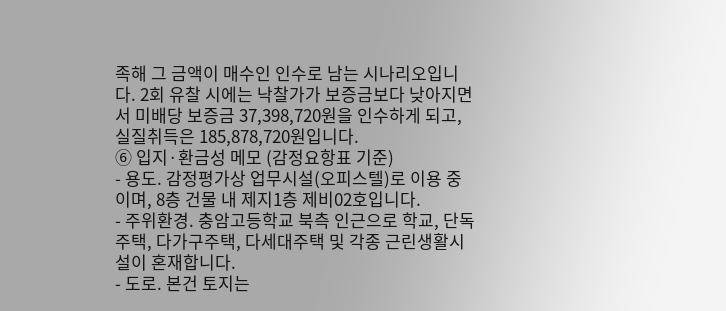족해 그 금액이 매수인 인수로 남는 시나리오입니다. 2회 유찰 시에는 낙찰가가 보증금보다 낮아지면서 미배당 보증금 37,398,720원을 인수하게 되고, 실질취득은 185,878,720원입니다.
⑥ 입지·환금성 메모 (감정요항표 기준)
- 용도. 감정평가상 업무시설(오피스텔)로 이용 중이며, 8층 건물 내 제지1층 제비02호입니다.
- 주위환경. 충암고등학교 북측 인근으로 학교, 단독주택, 다가구주택, 다세대주택 및 각종 근린생활시설이 혼재합니다.
- 도로. 본건 토지는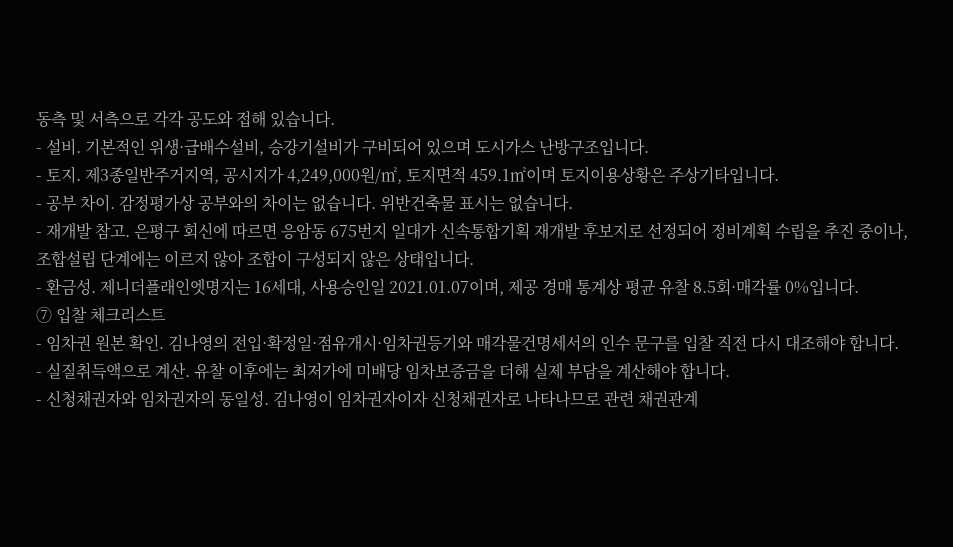동측 및 서측으로 각각 공도와 접해 있습니다.
- 설비. 기본적인 위생·급배수설비, 승강기설비가 구비되어 있으며 도시가스 난방구조입니다.
- 토지. 제3종일반주거지역, 공시지가 4,249,000원/㎡, 토지면적 459.1㎡이며 토지이용상황은 주상기타입니다.
- 공부 차이. 감정평가상 공부와의 차이는 없습니다. 위반건축물 표시는 없습니다.
- 재개발 참고. 은평구 회신에 따르면 응암동 675번지 일대가 신속통합기획 재개발 후보지로 선정되어 정비계획 수립을 추진 중이나, 조합설립 단계에는 이르지 않아 조합이 구성되지 않은 상태입니다.
- 환금성. 제니더플래인엣명지는 16세대, 사용승인일 2021.01.07이며, 제공 경매 통계상 평균 유찰 8.5회·매각률 0%입니다.
⑦ 입찰 체크리스트
- 임차권 원본 확인. 김나영의 전입·확정일·점유개시·임차권등기와 매각물건명세서의 인수 문구를 입찰 직전 다시 대조해야 합니다.
- 실질취득액으로 계산. 유찰 이후에는 최저가에 미배당 임차보증금을 더해 실제 부담을 계산해야 합니다.
- 신청채권자와 임차권자의 동일성. 김나영이 임차권자이자 신청채권자로 나타나므로 관련 채권관계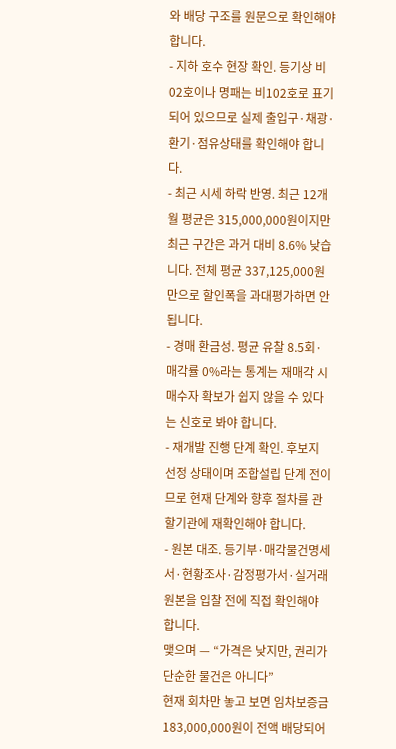와 배당 구조를 원문으로 확인해야 합니다.
- 지하 호수 현장 확인. 등기상 비02호이나 명패는 비102호로 표기되어 있으므로 실제 출입구·채광·환기·점유상태를 확인해야 합니다.
- 최근 시세 하락 반영. 최근 12개월 평균은 315,000,000원이지만 최근 구간은 과거 대비 8.6% 낮습니다. 전체 평균 337,125,000원만으로 할인폭을 과대평가하면 안 됩니다.
- 경매 환금성. 평균 유찰 8.5회·매각률 0%라는 통계는 재매각 시 매수자 확보가 쉽지 않을 수 있다는 신호로 봐야 합니다.
- 재개발 진행 단계 확인. 후보지 선정 상태이며 조합설립 단계 전이므로 현재 단계와 향후 절차를 관할기관에 재확인해야 합니다.
- 원본 대조. 등기부·매각물건명세서·현황조사·감정평가서·실거래 원본을 입찰 전에 직접 확인해야 합니다.
맺으며 — “가격은 낮지만, 권리가 단순한 물건은 아니다”
현재 회차만 놓고 보면 임차보증금 183,000,000원이 전액 배당되어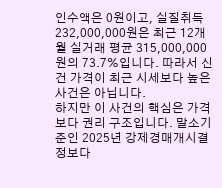인수액은 0원이고, 실질취득 232,000,000원은 최근 12개월 실거래 평균 315,000,000원의 73.7%입니다. 따라서 신건 가격이 최근 시세보다 높은 사건은 아닙니다.
하지만 이 사건의 핵심은 가격보다 권리 구조입니다. 말소기준인 2025년 강제경매개시결정보다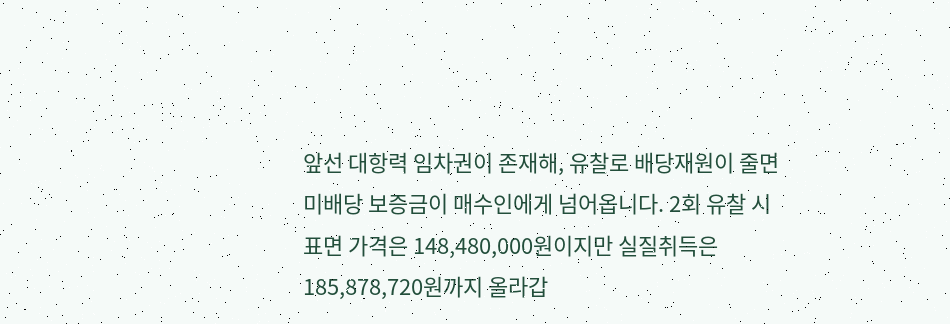앞선 대항력 임차권이 존재해, 유찰로 배당재원이 줄면 미배당 보증금이 매수인에게 넘어옵니다. 2회 유찰 시 표면 가격은 148,480,000원이지만 실질취득은 185,878,720원까지 올라갑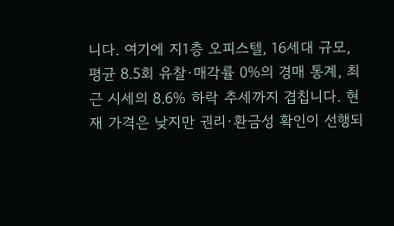니다. 여기에 지1층 오피스텔, 16세대 규모, 평균 8.5회 유찰·매각률 0%의 경매 통계, 최근 시세의 8.6% 하락 추세까지 겹칩니다. 현재 가격은 낮지만 권리·환금성 확인이 선행되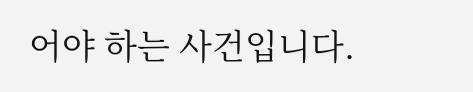어야 하는 사건입니다.